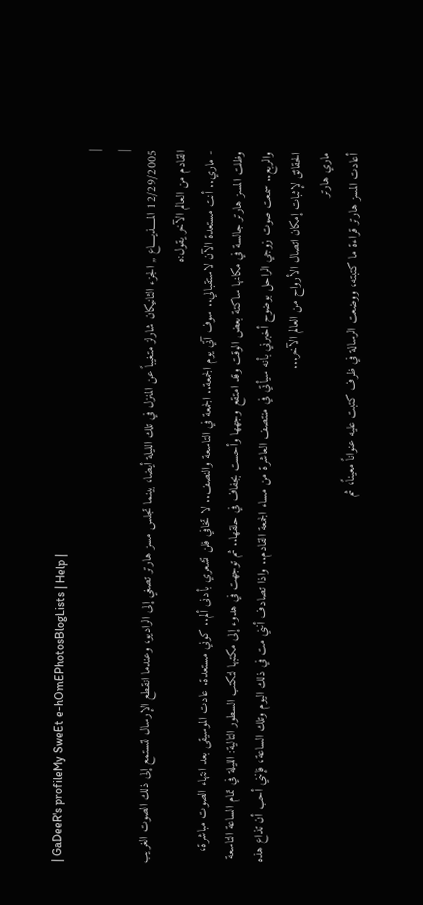| GaDeeR's profileMy SweEt e-hOmEPhotosBlogLists | Help |
|
|
12/29/2005 المــــذيــــاع ,, الجزء الثانيكان شارلز متغيباً عن المنزل في تلك الليلة أيضا، بينما تجلس مسز هارتر تصغي إلى الراديو، وعندما انقطع الإرسال لتستمع إلى ذلك الصوت الغريب القادم من العالم الآخر يقول:ه
- ماري.. أنت مستعدة الآن لاستقبالي.. سوف آتي يوم الجمعة.. الجمعة في التاسعة والنصف.. لا تخافي فلن تشعري بأدنى ألم.. كوني مستعدة. عادت الموسيقى بعد انتهاء الصوت مباشرة، وظلت المسز هارتر جالسة في مكانها ساكتة بعض الوقت وقد امتقع وجهها وأحست بجفاف في حلقها.. ثم توجهت في هدوء إلى مكتبها لتكتب السطور التالية: الليلة في تمام الساعة التاسعة والربع.. سمعت صوت زوجي الراحل بوضوح أخبرني بأنه سيأتي في منتصف العاشرة من مساء الجمعة القادم.. واذا تصادف أنني مت في ذلك اليوم وتلك الساعة، فإنني أحب أن تذاع هذه الحقائق لإثبات إمكان اتصال الأرواح من العالم الآخر...
ماري هارتر
أعادت المسز هارتر قراءة ما كتبته، ووضعت الرسالة في ظرف كتبت عليه عنواناً معيناً، ثم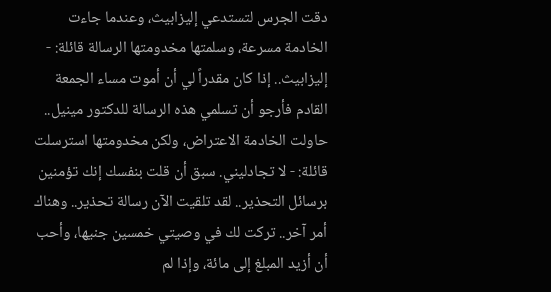دقت الجرس لتستدعي إليزابيث، وعندما جاءت الخادمة مسرعة، وسلمتها مخدومتها الرسالة قائلة: - إليزابيث.. إذا كان مقدراً لي أن أموت مساء الجمعة القادم فأرجو أن تسلمي هذه الرسالة للدكتور مينيل.. حاولت الخادمة الاعتراض، ولكن مخدومتها استرسلت قائلة: - لا تجادليني. سبق أن قلت بنفسك إنك تؤمنين برسائل التحذير.. لقد تلقيت الآن رسالة تحذير.. وهناك أمر آخر.. تركت لك في وصيتي خمسين جنيها، وأحب أن أزيد المبلغ إلى مائة، وإذا لم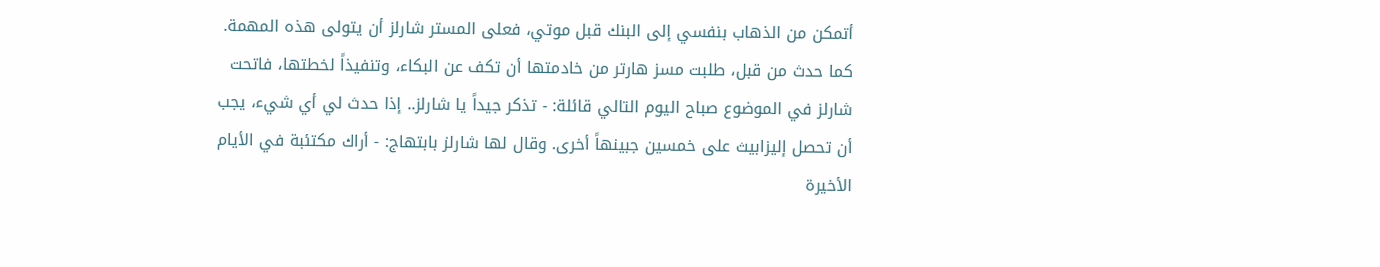أتمكن من الذهاب بنفسي إلى البنك قبل موتي، فعلى المستر شارلز أن يتولى هذه المهمة. كما حدث من قبل، طلبت مسز هارتر من خادمتها أن تكف عن البكاء، وتنفيذاً لخطتها، فاتحت شارلز في الموضوع صباح اليوم التالي قائلة: - تذكر جيداً يا شارلز.. إذا حدث لي أي شيء، يجب أن تحصل إليزابيث على خمسين جبينهاً أخرى. وقال لها شارلز بابتهاج: - أراك مكتئبة في الأيام الأخيرة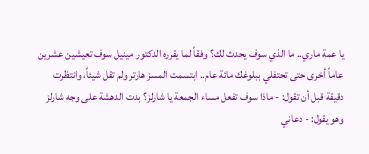يا عمة ماري.. ما الذي سوف يحدث لك؟ وفقاً لما يقرره الدكتور مينيل سوف تعيشين عشرين عاماً أخرى حتى تحتفلي ببلوغك مائة عام.. ابتسمت المسز هارتر ولم تقل شيئاً، وانتظرت دقيقة قبل أن تقول: - ماذا سوف تفعل مساء الجمعة يا شارلز؟ بدت الدهشة على وجه شارلز وهو يقول: - دعاني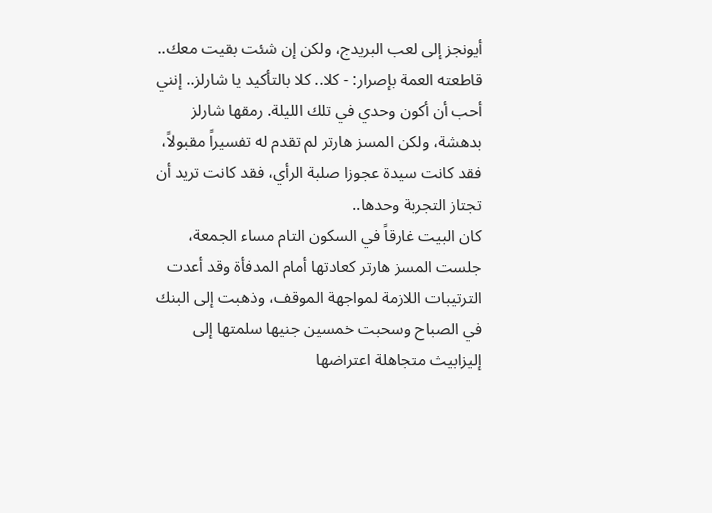أيونجز إلى لعب البريدج، ولكن إن شئت بقيت معك.. قاطعته العمة بإصرار: - كلا.. كلا بالتأكيد يا شارلز.. إنني أحب أن أكون وحدي في تلك الليلة. رمقها شارلز بدهشة، ولكن المسز هارتر لم تقدم له تفسيراً مقبولاً، فقد كانت سيدة عجوزا صلبة الرأي، فقد كانت تريد أن تجتاز التجربة وحدها..
كان البيت غارقاً في السكون التام مساء الجمعة، جلست المسز هارتر كعادتها أمام المدفأة وقد أعدت الترتيبات اللازمة لمواجهة الموقف، وذهبت إلى البنك في الصباح وسحبت خمسين جنيها سلمتها إلى إليزابيث متجاهلة اعتراضها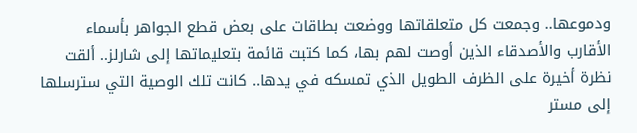ودموعها.. وجمعت كل متعلقاتها ووضعت بطاقات على بعض قطع الجواهر بأسماء الأقارب والأصدقاء الذين أوصت لهم بها، كما كتبت قائمة بتعليماتها إلى شارلز.. ألقت نظرة أخيرة على الظرف الطويل الذي تمسكه في يدها.. كانت تلك الوصية التي سترسلها إلى مستر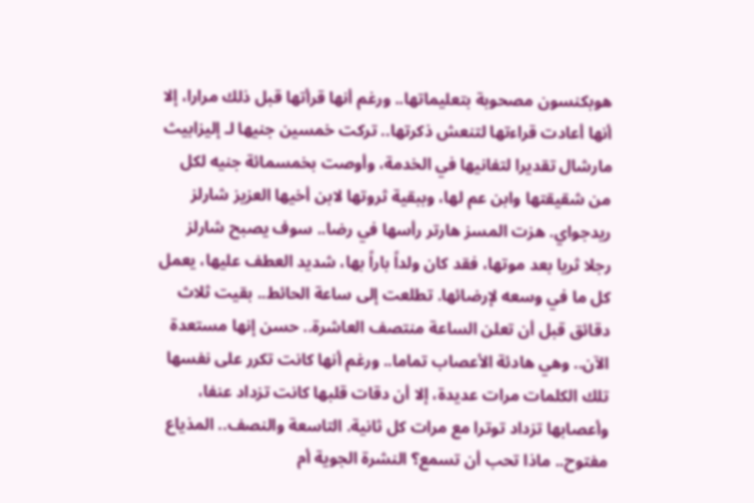هوبكنسون مصحوبة بتعليماتها.. ورغم أنها قرأتها قبل ذلك مرارا، إلا أنها أعادت قراءتها لتنعش ذكرتها.. تركت خمسين جنيها لـ إليزابيث مارشال تقديرا لتفانيها في الخدمة، وأوصت بخمسمائة جنيه لكل من شقيقتها وابن عم لها، وببقية ثروتها لابن أخيها العزيز شارلز ريدجواي. هزت المسز هارتر رأسها في رضا.. سوف يصبح شارلز رجلا ثريا بعد موتها، فقد كان ولداً باراً بها، شديد العطف عليها، يعمل كل ما في وسعه لإرضائها. تطلعت إلى ساعة الحائط.. بقيت ثلاث دقائق قبل أن تعلن الساعة منتصف العاشرة.. حسن إنها مستعدة الآن.. وهي هادئة الأعصاب تماما.. ورغم أنها كانت تكرر على نفسها تلك الكلمات مرات عديدة، إلا أن دقات قلبها كانت تزداد عنفا، وأعصابها تزداد توترا مع مرات كل ثانية. التاسعة والنصف.. المذياع مفتوح.. ماذا تحب أن تسمع؟ النشرة الجوية أم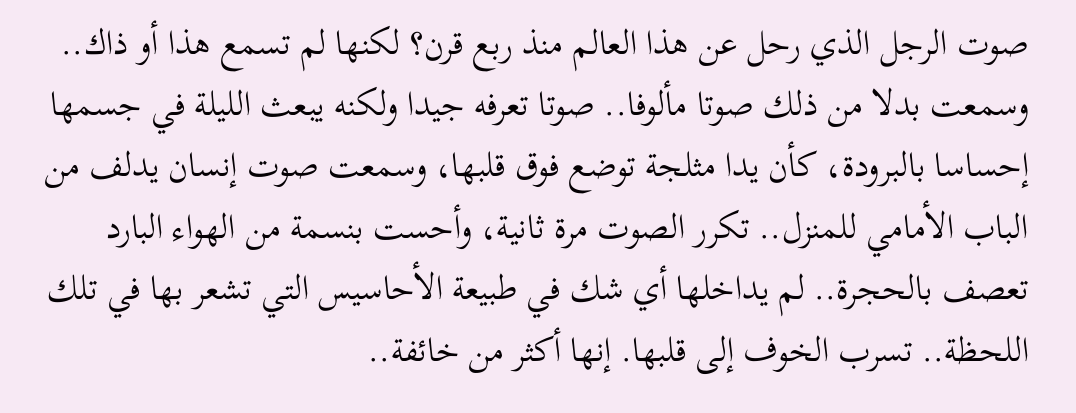صوت الرجل الذي رحل عن هذا العالم منذ ربع قرن؟ لكنها لم تسمع هذا أو ذاك.. وسمعت بدلا من ذلك صوتا مألوفا.. صوتا تعرفه جيدا ولكنه يبعث الليلة في جسمها إحساسا بالبرودة، كأن يدا مثلجة توضع فوق قلبها، وسمعت صوت إنسان يدلف من الباب الأمامي للمنزل.. تكرر الصوت مرة ثانية، وأحست بنسمة من الهواء البارد تعصف بالحجرة.. لم يداخلها أي شك في طبيعة الأحاسيس التي تشعر بها في تلك اللحظة.. تسرب الخوف إلى قلبها. إنها أكثر من خائفة..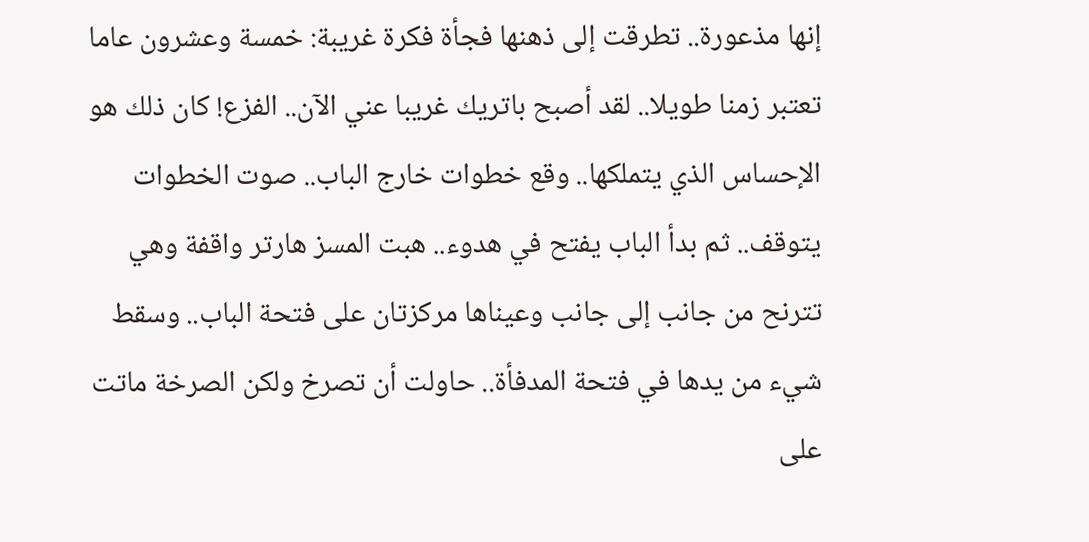إنها مذعورة.. تطرقت إلى ذهنها فجأة فكرة غريبة: خمسة وعشرون عاما تعتبر زمنا طويلا.. لقد أصبح باتريك غريبا عني الآن.. الفزع! كان ذلك هو الإحساس الذي يتملكها.. وقع خطوات خارج الباب.. صوت الخطوات يتوقف.. ثم بدأ الباب يفتح في هدوء.. هبت المسز هارتر واقفة وهي تترنح من جانب إلى جانب وعيناها مركزتان على فتحة الباب.. وسقط شيء من يدها في فتحة المدفأة.. حاولت أن تصرخ ولكن الصرخة ماتت على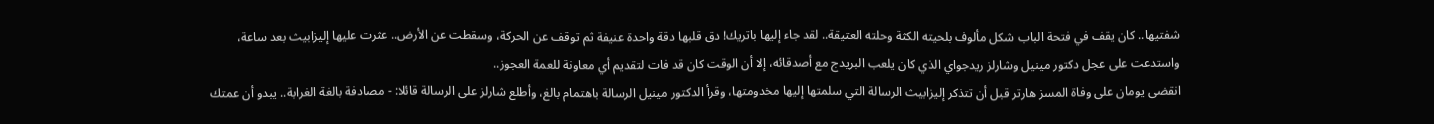شفتيها.. كان يقف في فتحة الباب شكل مألوف بلحيته الكثة وحلته العتيقة.. لقد جاء إليها باتريك! دق قلبها دقة واحدة عنيفة ثم توقف عن الحركة، وسقطت عن الأرض.. عثرت عليها إليزابيث بعد ساعة، واستدعت على عجل دكتور مينيل وشارلز ريدجواي الذي كان يلعب البريدج مع أصدقائه، إلا أن الوقت كان قد فات لتقديم أي معاونة للعمة العجوز..
انقضى يومان على وفاة المسز هارتر قبل أن تتذكر إليزابيث الرسالة التي سلمتها إليها مخدومتها، وقرأ الدكتور مينيل الرسالة باهتمام بالغ، وأطلع شارلز على الرسالة قائلا: - مصادفة بالغة الغرابة.. يبدو أن عمتك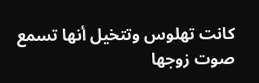كانت تهلوس وتتخيل أنها تسمع صوت زوجها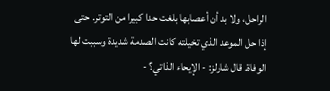الراحل، ولا بد أن أعصابها بلغت حدا كبيرا من التوتر. حتى إذا حل الموعد الذي تخيلته كانت الصدمة شديدة وسببت لها الوفاة. قال شارلز: - الإيحاء الذاتي؟ -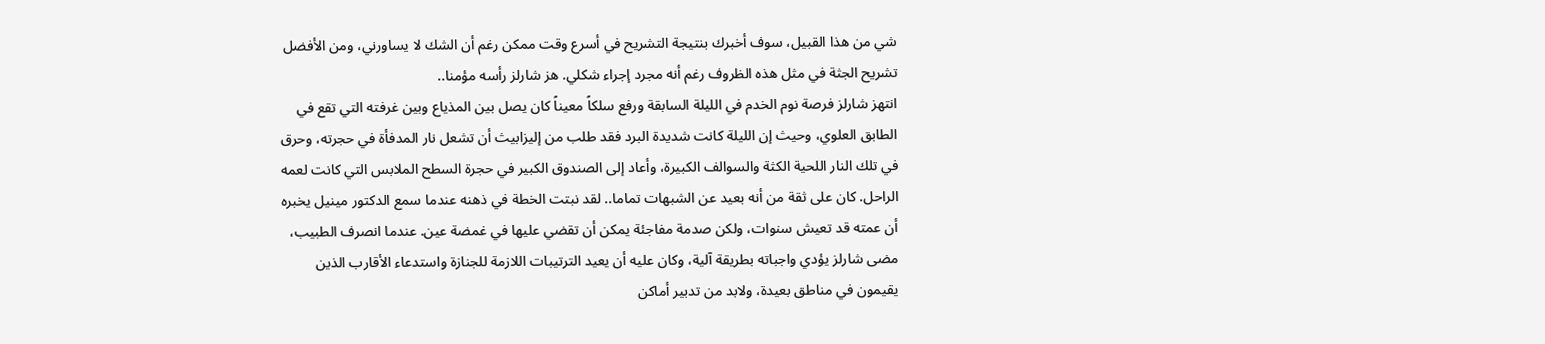شي من هذا القبيل، سوف أخبرك بنتيجة التشريح في أسرع وقت ممكن رغم أن الشك لا يساورني، ومن الأفضل تشريح الجثة في مثل هذه الظروف رغم أنه مجرد إجراء شكلي. هز شارلز رأسه مؤمنا..
انتهز شارلز فرصة نوم الخدم في الليلة السابقة ورفع سلكاً معيناً كان يصل بين المذياع وبين غرفته التي تقع في الطابق العلوي، وحيث إن الليلة كانت شديدة البرد فقد طلب من إليزابيث أن تشعل نار المدفأة في حجرته، وحرق في تلك النار اللحية الكثة والسوالف الكبيرة، وأعاد إلى الصندوق الكبير في حجرة السطح الملابس التي كانت لعمه الراحل. كان على ثقة من أنه بعيد عن الشبهات تماما.. لقد نبتت الخطة في ذهنه عندما سمع الدكتور مينيل يخبره أن عمته قد تعيش سنوات، ولكن صدمة مفاجئة يمكن أن تقضي عليها في غمضة عين. عندما انصرف الطبيب، مضى شارلز يؤدي واجباته بطريقة آلية، وكان عليه أن يعيد الترتيبات اللازمة للجنازة واستدعاء الأقارب الذين يقيمون في مناطق بعيدة، ولابد من تدبير أماكن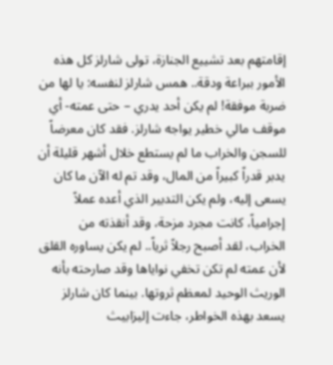إقامتهم بعد تشييع الجنازة، تولى شارلز كل هذه الأمور ببراعة ودقة.. همس شارلز لنفسه: يا لها من ضربة موفقة! لم يكن أحد يدري – حتى عمته- أي موقف مالي خطير يواجه شارلز. فقد كان معرضاً للسجن والخراب ما لم يستطع خلال أشهر قليلة أن يدبر قدراً كبيراً من المال، وقد تم له الآن ما كان يسعى إليه، ولم يكن التدبير الذي أعده عملاً إجرامياً، كانت مجرد مزحة، وقد أنقذته من الخراب، لقد أصبح رجلاً ثرياً.. لم يكن يساوره القلق لأن عمته لم تكن تخفي نواياها وقد صارحته بأنه الوريث الوحيد لمعظم ثروتها. بينما كان شارلز يسعد بهذه الخواطر، جاءت إليزابيث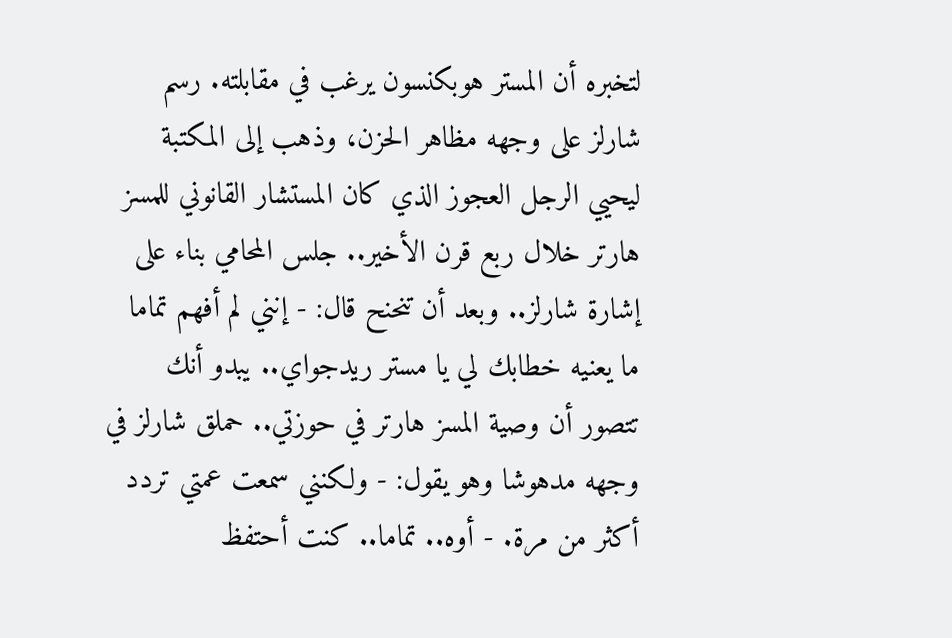لتخبره أن المستر هوبكنسون يرغب في مقابلته. رسم شارلز على وجهه مظاهر الحزن، وذهب إلى المكتبة ليحيي الرجل العجوز الذي كان المستشار القانوني للمسز هارتر خلال ربع قرن الأخير.. جلس المحامي بناء على إشارة شارلز.. وبعد أن تنحنح قال: - إنني لم أفهم تماما ما يعنيه خطابك لي يا مستر ريدجواي.. يبدو أنك تتصور أن وصية المسز هارتر في حوزتي.. حملق شارلز في وجهه مدهوشا وهو يقول: - ولكنني سمعت عمتي تردد أكثر من مرة. - أوه.. تماما.. كنت أحتفظ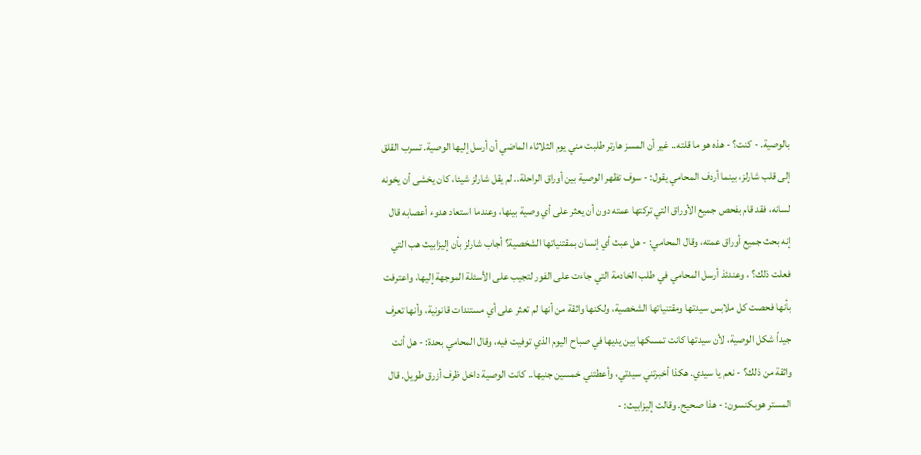بالوصية. - كنت؟ - هذه هو ما قلته.. غير أن المسز هارتر طلبت مني يوم الثلاثاء الماضي أن أرسل إليها الوصية. تسرب القلق إلى قلب شارلز، بينما أردف المحامي يقول: - سوف تظهر الوصية بين أوراق الراحلة.. لم يقل شارلز شيئا، كان يخشى أن يخونه لسانه، فقد قام بفحص جميع الأوراق التي تركتها عمته دون أن يعثر على أي وصية بينها، وعندما استعاد هدوء أعصابه قال إنه بحث جميع أوراق عمته، وقال المحامي: - هل عبث أي إنسان بمقتنياتها الشخصية؟ أجاب شارلز بأن إليزابيث هب التي فعلت ذلك؟ ، وعندئذ أرسل المحامي في طلب الخادمة التي جاءت على الفور لتجيب على الأسئلة الموجهة إليها، واعترفت بأنها فحصت كل ملابس سيدتها ومقتنياتها الشخصية، ولكنها واثقة من أنها لم تعثر على أي مستندات قانونية، وأنها تعرف جيداً شكل الوصية، لأن سيدتها كانت تمسكها بين يديها في صباح اليوم الذي توفيت فيه، وقال المحامي بحدة: - هل أنت واثقة من ذلك؟ - نعم يا سيدي. هكذا أخبرتني سيدتي، وأعطتني خمسين جنيها.. كانت الوصية داخل ظرف أزرق طويل. قال المستر هوبكنسون: - هذا صحيح. وقالت إليزابيث: -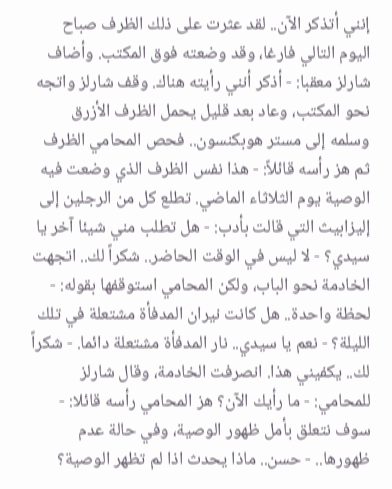إنني أتذكر الآن.. لقد عثرت على ذلك الظرف صباح اليوم التالي فارغا، وقد وضعته فوق المكتب. وأضاف شارلز معقبا: - أذكر أنني رأيته هناك. وقف شارلز واتجه نحو المكتب، وعاد بعد قليل يحمل الظرف الأزرق وسلمه إلى مستر هوبكنسون.. فحص المحامي الظرف ثم هز رأسه قائلاً: - هذا نفس الظرف الذي وضعت فيه الوصية يوم الثلاثاء الماضي. تطلع كل من الرجلين إلى إليزابيث التي قالت بأدب: - هل تطلب مني شيئا آخر يا سيدي؟ - لا ليس في الوقت الحاضر.. شكراً لك.. اتجهت الخادمة نحو الباب، ولكن المحامي استوقفها بقوله: - لحظة واحدة.. هل كانت نيران المدفأة مشتعلة في تلك الليلة؟ - نعم يا سيدي.. نار المدفأة مشتعلة دائما. - شكراً لك.. يكفيني هذا. انصرفت الخادمة، وقال شارلز للمحامي: - ما رأيك الآن؟ هز المحامي رأسه قائلا: - سوف نتعلق بأمل ظهور الوصية، وفي حالة عدم ظهورها.. - حسن.. ماذا يحدث اذا لم تظهر الوصية؟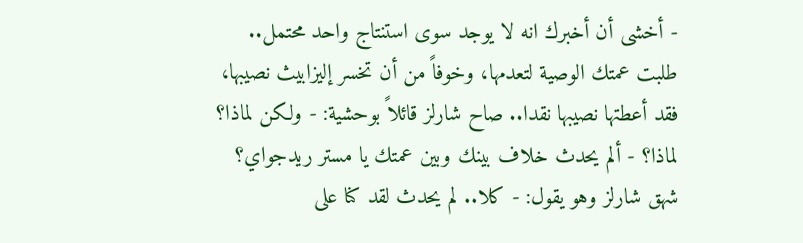- أخشى أن أخبرك انه لا يوجد سوى استنتاج واحد محتمل.. طلبت عمتك الوصية لتعدمها، وخوفاً من أن تخسر إليزابيث نصيبها، فقد أعطتها نصيبها نقدا.. صاح شارلز قائلاً بوحشية: - ولكن لماذا؟ لماذا؟ - ألم يحدث خلاف بينك وبين عمتك يا مستر ريدجواي؟ شهق شارلز وهو يقول: - كلا.. لم يحدث لقد كنا على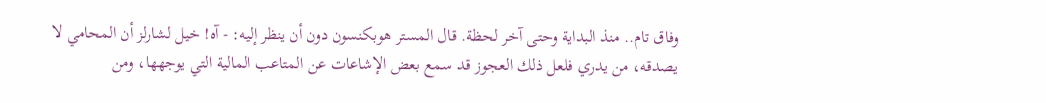وفاق تام.. منذ البداية وحتى آخر لحظة. قال المستر هوبكنسون دون أن ينظر إليه: - آه! خيل لشارلز أن المحامي لا يصدقه، من يدري فلعل ذلك العجوز قد سمع بعض الإشاعات عن المتاعب المالية التي يوجهها، ومن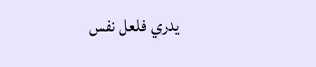يدري فلعل نفس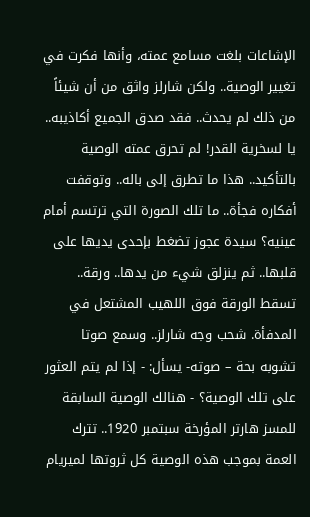الإشاعات بلغت مسامع عمته، وأنها فكرت في تغيير الوصية.. ولكن شارلز واثق من أن شيئاً من ذلك لم يحدث.. فقد صدق الجميع أكاذيبه.. يا لسخرية القدر! لم تحرق عمته الوصية بالتأكيد.. هذا ما تطرق إلى باله.. وتوقفت أفكاره فجأة.. ما تلك الصورة التي ترتسم أمام عينيه؟ سيدة عجوز تضغط بإحدى يديها على قلبها.. ثم ينزلق شيء من يدها.. ورقة.. تسقط الورقة فوق اللهيب المشتعل في المدفأة. شحب وجه شارلز.. وسمع صوتا تشوبه بحة – صوته- يسأل: - إذا لم يتم العثور على تلك الوصية؟ - هنالك الوصية السابقة للمسز هارتر المؤرخة سبتمبر 1920.. تترك العمة بموجب هذه الوصية كل ثروتها لميريام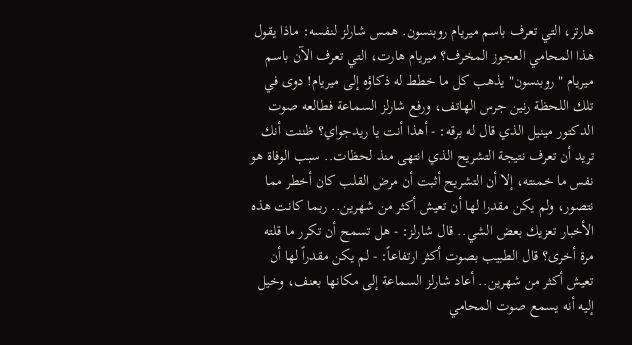هارتر، التي تعرف باسم ميريام روبنسون. همس شارلز لنفسه: ماذا يقول هذا المحامي العجوز المخرف؟ ميريام هارت، التي تعرف الآن باسم ميريام "روبنسون" يذهب كل ما خطط له ذكاؤه إلى ميريام! دوى في تلك اللحظة رنين جرس الهاتف، ورفع شارلز السماعة فطالعه صوت الدكتور مينيل الذي قال له برقه: - أهذا أنت يا ريدجواي؟ ظننت أنك تريد أن تعرف نتيجة التشريح الذي انتهى منذ لحظات.. سبب الوفاة هو نفس ما خمنته، إلا أن التشريح أثبت أن مرض القلب كان أخطر مما نتصور، ولم يكن مقدرا لها أن تعيش أكثر من شهرين.. ربما كانت هذه الأخبار تعزيك بعض الشي.. قال شارلز: - هل تسمح أن تكرر ما قلته مرة أخرى؟ قال الطبيب بصوت أكثر ارتفاعاً: - لم يكن مقدراً لها أن تعيش أكثر من شهرين.. أعاد شارلز السماعة إلى مكانها بعنف، وخيل إليه أنه يسمع صوت المحامي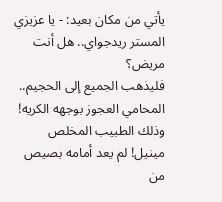يأتي من مكان بعيد: - يا عزيزي المستر ريدجواي.. هل أنت مريض؟
فليذهب الجميع إلى الحجيم.. المحامي العجوز بوجهه الكريه! وذلك الطبيب المخلص مينيل! لم يعد أمامه بصيص من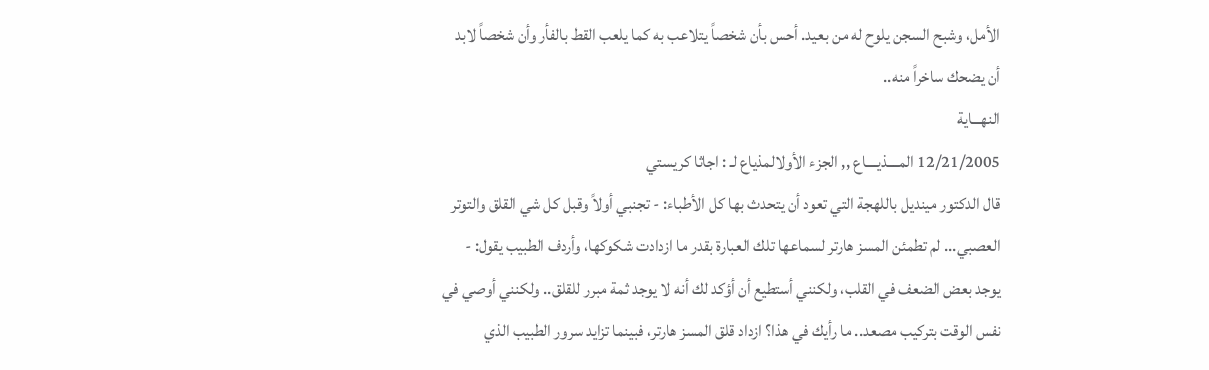الأمل، وشبح السجن يلوح له من بعيد. أحس بأن شخصاً يتلاعب به كما يلعب القط بالفأر وأن شخصاً لابد أن يضحك ساخراً منه..
النهـــاية
12/21/2005 المــــذيــــاع ,, الجزء الأولالمذياع لـ : اجاثا كريستي
قال الدكتور مينديل باللهجة التي تعود أن يتحدث بها كل الأطباء: - تجنبي أولاً وقبل كل شي القلق والتوتر العصبي... لم تطمئن المسز هارتر لسماعها تلك العبارة بقدر ما ازدادت شكوكها، وأردف الطبيب يقول: - يوجد بعض الضعف في القلب، ولكنني أستطيع أن أؤكد لك أنه لا يوجد ثمة مبرر للقلق.. ولكنني أوصي في نفس الوقت بتركيب مصعد.. ما رأيك في هذا؟ ازداد قلق المسز هارتر، فبينما تزايد سرور الطبيب الذي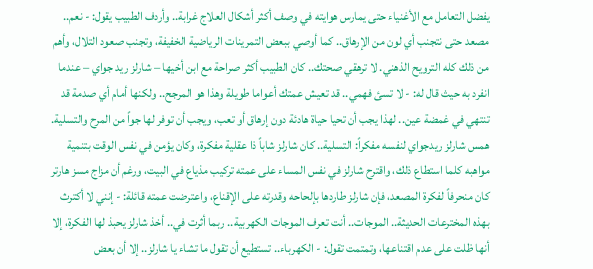يفضل التعامل مع الأغنياء حتى يمارس هوايته في وصف أكثر أشكال العلاج غرابة.. وأردف الطبيب يقول: - نعم.. مصعد حتى نتجنب أي لون من الإرهاق.. كما أوصي ببعض التمرينات الرياضية الخفيفة، وتجنب صعود التلال، وأهم من ذلك كله الترويح الذهني. لا ترهقي صحتك.. كان الطبيب أكثر صراحة مع ابن أخيها – شارلز ريد جواي – عندما انفرد به حيث قال له: - لا تسئ فهمي.. قد تعيش عمتك أعواما طويلة وهذا هو المرجح.. ولكنها أمام أي صدمة قد تنتهي في غمضة عين.. لهذا يجب أن تحيا حياة هادئة دون إرهاق أو تعب، ويجب أن توفر لها جواً من المرح والتسلية. همس شارلز ريدجواي لنفسه مفكراً: التسلية.. كان شارلز شاباً ذا عقلية مفكرة، وكان يؤمن في نفس الوقت بتنمية مواهبه كلما استطاع ذلك، واقترح شارلز في نفس المساء على عمته تركيب مذياع في البيت، ورغم أن مزاج مسز هارتر كان منحرفاً لفكرة المصعد، فإن شارلز طاردها بإلحاحه وقدرته على الإقناع، واعترضت عمته قائلة: - إنني لا أكترث بهذه المخترعات الحديثة.. الموجات.. أنت تعرف الموجات الكهربية.. ربما أثرت في.. أخذ شارلز يحبذ لها الفكرة، إلا أنها ظلت على عدم اقتناعها، وتمتمت تقول: - الكهرباء.. تستطيع أن تقول ما تشاء يا شارلز.. إلا أن بعض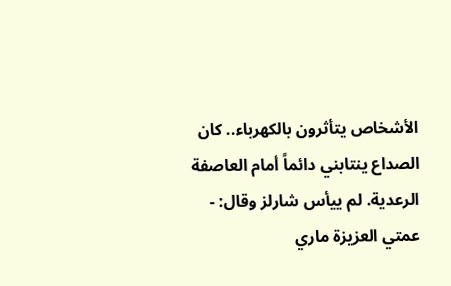الأشخاص يتأثرون بالكهرباء.. كان الصداع ينتابني دائماً أمام العاصفة الرعدية. لم ييأس شارلز وقال: - عمتي العزيزة ماري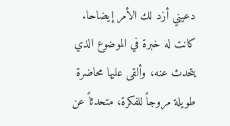دعيني أزد لك الأمر إيضاحا. كانت له خبرة في الموضوع الذي يتحدث عنه، وألقى عليها محاضرة طويلة مروجاً للفكرة، متحدثاً عن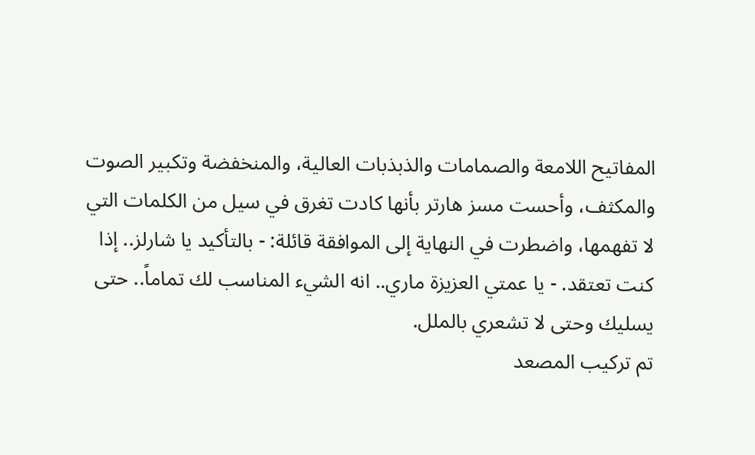المفاتيح اللامعة والصمامات والذبذبات العالية، والمنخفضة وتكبير الصوت والمكثف، وأحست مسز هارتر بأنها كادت تغرق في سيل من الكلمات التي لا تفهمها، واضطرت في النهاية إلى الموافقة قائلة: - بالتأكيد يا شارلز.. إذا كنت تعتقد. - يا عمتي العزيزة ماري.. انه الشيء المناسب لك تماماً.. حتى يسليك وحتى لا تشعري بالملل.
تم تركيب المصعد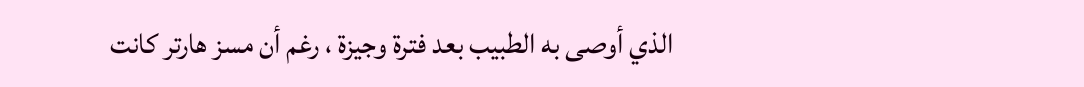الذي أوصى به الطبيب بعد فترة وجيزة ، رغم أن مسز هارتر كانت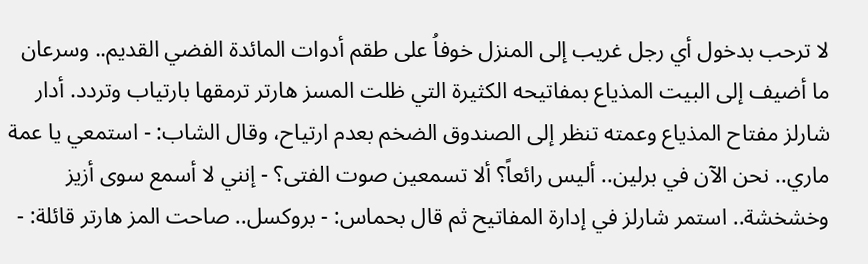لا ترحب بدخول أي رجل غريب إلى المنزل خوفاُ على طقم أدوات المائدة الفضي القديم.. وسرعان ما أضيف إلى البيت المذياع بمفاتيحه الكثيرة التي ظلت المسز هارتر ترمقها بارتياب وتردد. أدار شارلز مفتاح المذياع وعمته تنظر إلى الصندوق الضخم بعدم ارتياح، وقال الشاب: - استمعي يا عمة ماري.. نحن الآن في برلين.. أليس رائعاً؟ ألا تسمعين صوت الفتى؟ - إنني لا أسمع سوى أزيز وخشخشة.. استمر شارلز في إدارة المفاتيح ثم قال بحماس: - بروكسل.. صاحت المز هارتر قائلة: -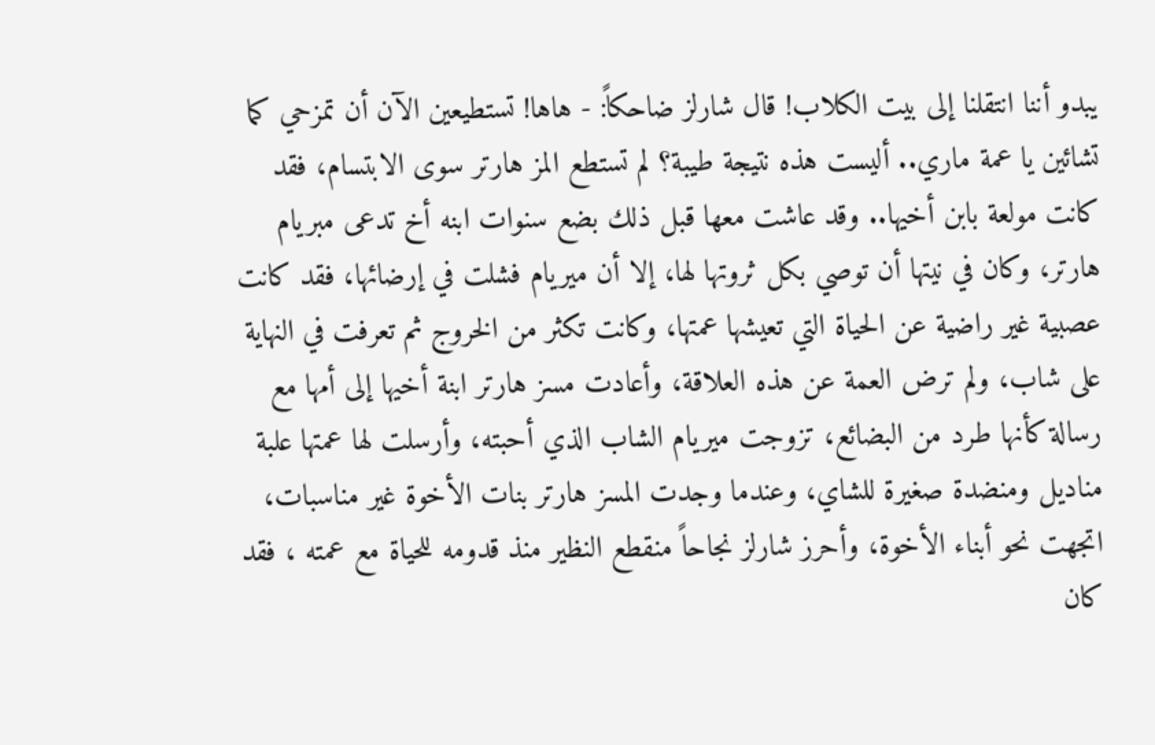يبدو أننا انتقلنا إلى بيت الكلاب! قال شارلز ضاحكاً: - هاها! تستطيعين الآن أن تمزحي كما تشائين يا عمة ماري.. أليست هذه نتيجة طيبة؟ لم تستطع المز هارتر سوى الابتسام، فقد كانت مولعة بابن أخيها.. وقد عاشت معها قبل ذلك بضع سنوات ابنه أخ تدعى مبريام هارتر، وكان في نيتها أن توصي بكل ثروتها لها، إلا أن ميريام فشلت في إرضائها، فقد كانت عصبية غير راضية عن الحياة التي تعيشها عمتها، وكانت تكثر من الخروج ثم تعرفت في النهاية على شاب، ولم ترض العمة عن هذه العلاقة، وأعادت مسز هارتر ابنة أخيها إلى أمها مع رسالة كأنها طرد من البضائع، تزوجت ميريام الشاب الذي أحبته، وأرسلت لها عمتها علبة مناديل ومنضدة صغيرة للشاي، وعندما وجدت المسز هارتر بنات الأخوة غير مناسبات، اتجهت نحو أبناء الأخوة، وأحرز شارلز نجاحاً منقطع النظير منذ قدومه للحياة مع عمته ، فقد كان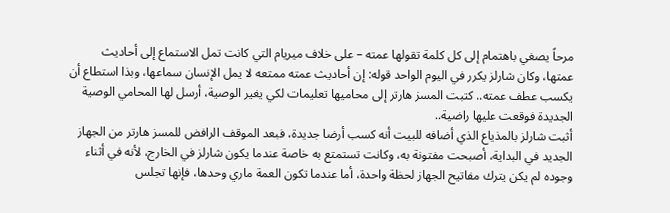مرحاً يصغي باهتمام إلى كل كلمة تقولها عمته – على خلاف ميريام التي كانت تمل الاستماع إلى أحاديث عمتها، وكان شارلز يكرر في اليوم الواحد قوله: إن أحاديث عمته ممتعه لا يمل الإنسان سماعها، وبذا استطاع أن يكسب عطف عمته.. كتبت المسز هارتر إلى محاميها تعليمات لكي يغير الوصية، أرسل لها المحامي الوصية الجديدة فوقعت عليها راضية..
أثبت شارلز بالمذياع الذي أضافه للبيت أنه كسب أرضا جديدة، فبعد الموقف الرافض للمسز هارتر من الجهاز الجديد في البداية، أصبحت مفتونة به، وكانت تستمتع به خاصة عندما يكون شارلز في الخارج، لأنه في أثناء وجوده لم يكن يترك مفاتيح الجهاز لحظة واحدة، أما عندما تكون العمة ماري وحدها، فإنها تجلس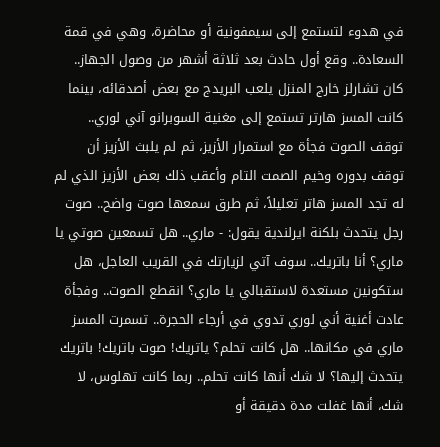في هدوء لتستمع إلى سيمفونية أو محاضرة، وهي في قمة السعادة.. وقع أول حادث بعد ثلاثة أشهر من وصول الجهاز.. كان تشارلز خارج المنزل يلعب البريدج مع بعض أصدقائه، بينما كانت المسز هارتر تستمع إلى مغنية السوبرانو آني لوري.. توقف الصوت فجأة مع استمرار الأزيز، ثم لم يلبث الأزيز أن توقف بدوره وخيم الصمت التام وأعقب ذلك بعض الأزيز الذي لم له تجد المسز هاتر تعليلاً، ثم طرق سمعها صوت واضح.. صوت رجل يتحدث بلكنة ايرلندية يقول: - ماري.. هل تسمعين صوتي يا ماري؟ أنا باتريك.. سوف آتي لزيارتك في القريب العاجل، هل ستكونين مستعدة لاستقبالي يا ماري؟ انقطع الصوت.. وفجأة عادت أغنية أني لوري تدوي في أرجاء الحجرة.. تسمرت المسز ماري في مكانها.. هل كانت تحلم؟ ياتريك! صوت باتريك! باتريك يتحدث إليها؟ لا شك أنها كانت تحلم.. ربما كانت تهلوس، لا شك، أنها غفلت مدة دقيقة أو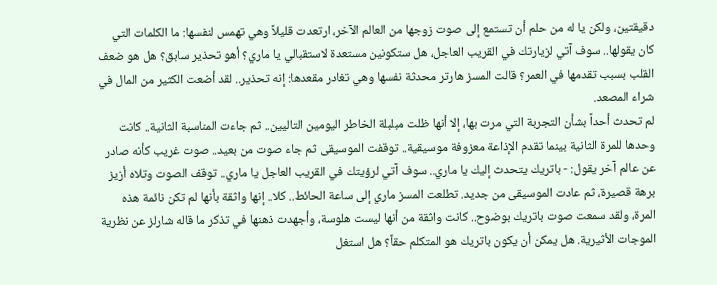دقيقتين، ولكن يا له من حلم أن تستمع إلى صوت زوجها من العالم الآخر، ارتعدت قليلاً وهي تهمس لنفسها: ما الكلمات التي كان يقولها.. سوف آتي لزيارتك في القريب العاجل، هل ستكونين مستعدة لاستقبالي يا ماري؟ أهو تحذير سابق؟ هل هو ضعف القلب بسبب تقدمها في العمر؟ قالت المسز هارتر محدثة نفسها وهي تغادر مقعدها: إنه تحذير.. لقد أضعت الكثير من المال في شراء المصعد.
لم تحدث أحداً بشأن التجربة التي مرت بها، إلا أنها ظلت مبلبلة الخاطر اليومين التاليين.. ثم جاءت المناسبة الثانية.. كانت وحدها للمرة الثانية بينما تقدم الإذاعة معزوفة موسيقية.. توقفت الموسيقى ثم جاء صوت من بعيد.. صوت غريب كأنه صادر عن عالم آخر يقول: - باتريك يتحدث إليك يا ماري.. سوف آتي لرؤيتك في القريب العاجل يا ماري.. توقف الصوت وتلاه أزيز برهة قصيرة، ثم عادت الموسيقى من جديد. تطلعت المسز ماري إلى ساعة الحائط.. كلا.. إنها واثقة بأنها لم تكن نائمة هذه المرة، ولقد سمعت صوت باتريك بوضوح.. كانت واثقة من أنها ليست هلوسة، وأجهدت ذهنها في تذكر ما قاله شارلز عن نظرية الموجات الأثيرية. هل يمكن أن يكون باتريك هو المتكلم حقاً؟ هل استغل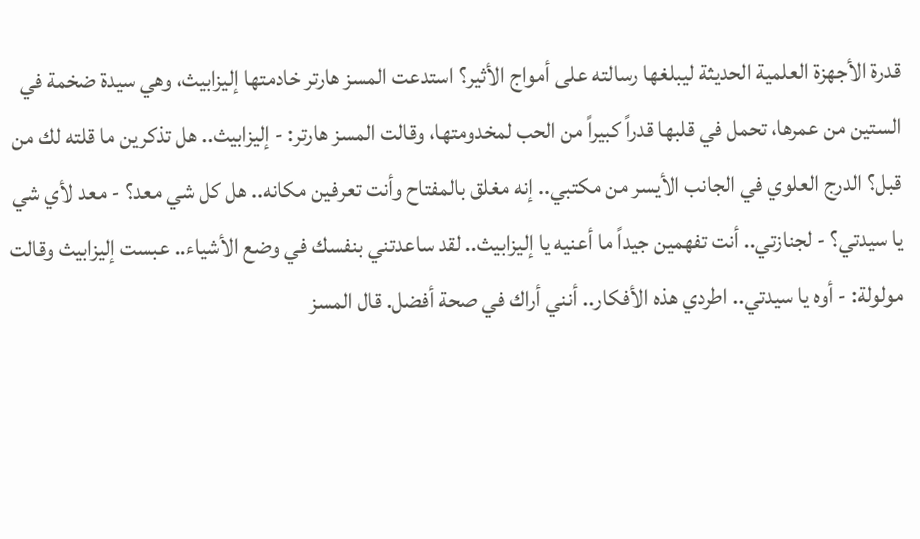قدرة الأجهزة العلمية الحديثة ليبلغها رسالته على أمواج الأثير؟ استدعت المسز هارتر خادمتها إليزابيث، وهي سيدة ضخمة في الستين من عمرها، تحمل في قلبها قدراً كبيراً من الحب لمخدومتها، وقالت المسز هارتر: - إليزابيث.. هل تذكرين ما قلته لك من قبل؟ الدرج العلوي في الجانب الأيسر من مكتبي.. إنه مغلق بالمفتاح وأنت تعرفين مكانه.. هل كل شي معد؟ - معد لأي شي يا سيدتي؟ - لجنازتي.. أنت تفهمين جيداً ما أعنيه يا إليزابيث.. لقد ساعدتني بنفسك في وضع الأشياء.. عبست إليزابيث وقالت مولولة: - أوه يا سيدتي.. اطردي هذه الأفكار.. أنني أراك في صحة أفضل. قال المسز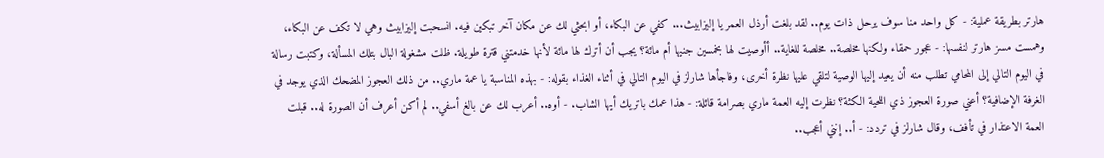هارتر بطريقة عملية: - كل واحد منا سوف يرحل ذات يوم.. لقد بلغت أرذل العمر يا إليزابيث... كفي عن البكاء، أو ابحثي لك عن مكان آخر تبكين فيه. انسحبت إليزابيث وهي لا تكف عن البكاء، وهمست مسز هارتر لنفسها: - عجور حمقاء ولكنها مخلصة.. مخلصة للغاية.. أأوصيت لها بخمسين جنيها أم مائة؟ يجب أن أترك لها مائة لأنها خدمتني قترة طويلة. ظلت مشغولة البال بتلك المسألة، وكتبت رسالة في اليوم التالي إلى المحامي تطلب منه أن يعيد إليها الوصية لتلقي عليها نظرة أخرى، وفاجأها شارلز في اليوم التالي في أثناء الغذاء بقوله: - بهذه المناسبة يا عمة ماري.. من ذلك العجوز المضحك الذي يوجد في الغرفة الإضافية؟ أعني صورة العجوز ذي اللحية الكثة؟ نظرت إليه العمة ماري بصرامة قائلة: - هذا عمك باتريك أيها الشاب. - أوه.. أعرب لك عن بالغ أسفي.. لم أكن أعرف أن الصورة له.. قبلت العمة الاعتذار في تأفف، وقال شارلز في تردد: - أ.. إنني أعجب..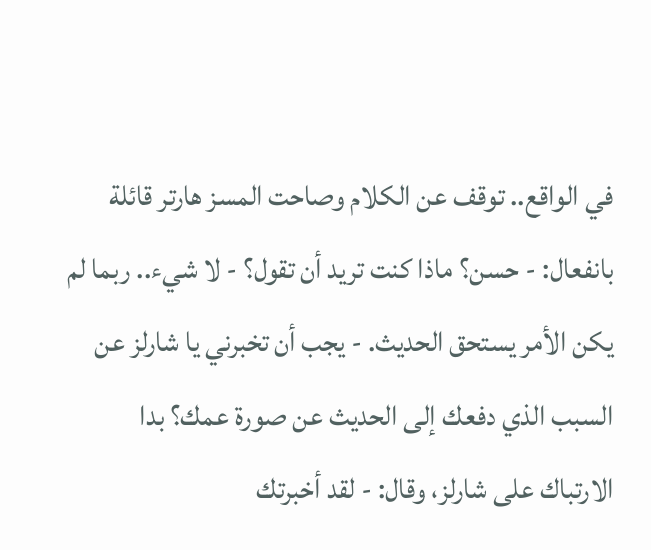في الواقع.. توقف عن الكلام وصاحت المسز هارتر قائلة بانفعال: - حسن؟ ماذا كنت تريد أن تقول؟ - لا شيء.. ربما لم يكن الأمر يستحق الحديث. - يجب أن تخبرني يا شارلز عن السبب الذي دفعك إلى الحديث عن صورة عمك؟ بدا الارتباك على شارلز، وقال: - لقد أخبرتك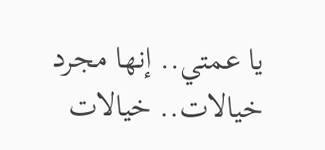يا عمتي.. إنها مجرد خيالات.. خيالات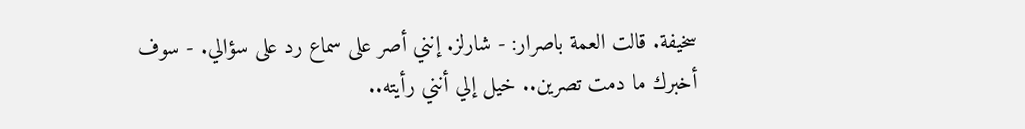سخيفة. قالت العمة باصرار: - شارلز. إنني أصر على سماع رد على سؤالي. - سوف أخبرك ما دمت تصرين.. خيل إلي أنني رأيته..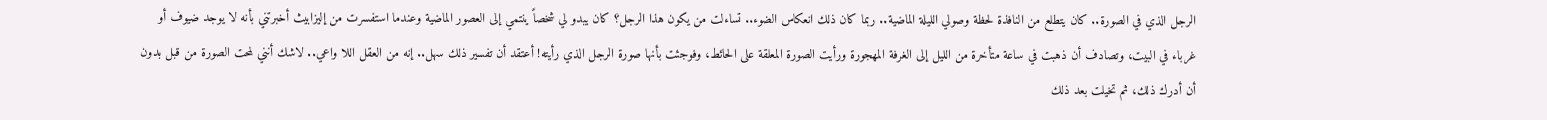الرجل الذي في الصورة.. كان يتطلع من النافذة لحظة وصولي الليلة الماضية.. ربما كان ذلك انعكاس الضوء.. تساءلت من يكون هذا الرجل؟ كان يبدو لي شخصاً ينتمي إلى العصور الماضية وعندما استفسرت من إليزابيث أخبرتني بأنه لا يوجد ضيوف أو غرباء في البيت، وتصادف أن ذهبت في ساعة متأخرة من الليل إلى الغرفة المهجورة ورأيت الصورة المعلقة على الحائط، وفوجئت بأنها صورة الرجل الذي رأيته! أعتقد أن تفسير ذلك سهل.. إنه من العقل اللا واعي.. لاشك أنني لمحت الصورة من قبل بدون أن أدرك ذلك، ثم تخيلت بعد ذلك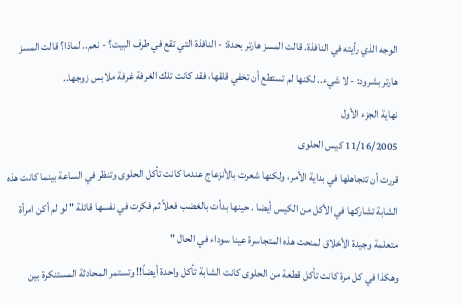الوجه الذي رأيته في النافذة. قالت المسز هارتر بحدة: - النافذة التي تقع في طرف البيت؟ - نعم.. لماذا؟ قالت المسز هارتر بشرود: - لا شيء.. لكنها لم تستطع أن تخفي قلقها، فقد كانت تلك الغرفة غرفة ملابس زوجها..
نهاية الجزء الأول
11/16/2005 كيس الحلوى
قررت أن تتجاهلها في بداية الأمر، ولكنها شعرت بالأنزعاج عندما كانت تأكل الحلوى وتنظر في الساعة بينما كانت هذه الشابة تشاركها في الأكل من الكيس أيضا . حينها بدأت بالغضب فعلاً ثم فكرت في نفسها قائلة " لو لم أكن امرأة متعلمة وجيدة الأخلاق لمنحت هذه المتجاسرة عينا سوداء في الحال "
وهكذا في كل مرة كانت تأكل قطعة من الحلوى كانت الشابة تأكل واحدة أيضاً!! وتستمر المحادثة المستنكرة بين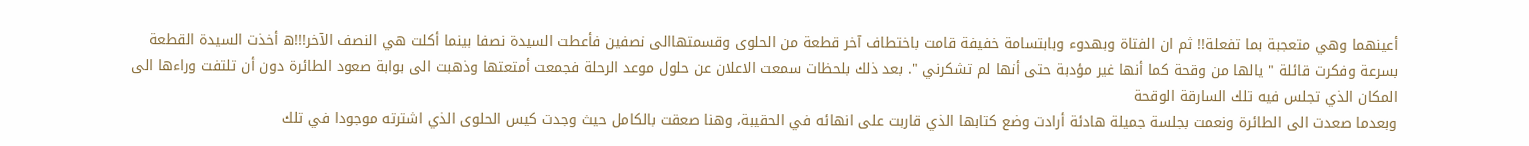أعينهما وهي متعجبة بما تفعلة!! ثم ان الفتاة وبهدوء وبابتسامة خفيفة قامت باختطاف آخر قطعة من الحلوى وقسمتهاالى نصفين فأعطت السيدة نصفا بينما أكلت هي النصف الآخر!!!ه أخذت السيدة القطعة بسرعة وفكرت قائلة " يالها من وقحة كما أنها غير مؤدبة حتى أنها لم تشكرني ". بعد ذلك بلحظات سمعت الاعلان عن حلول موعد الرحلة فجمعت أمتعتها وذهبت الى بوابة صعود الطائرة دون أن تلتفت وراءها الى المكان الذي تجلس فيه تلك السارقة الوقحة
وبعدما صعدت الى الطائرة ونعمت بجلسة جميلة هادئة أرادت وضع كتابها الذي قاربت على انهائه في الحقيبة، وهنا صعقت بالكامل حيث وجدت كيس الحلوى الذي اشترته موجودا في تلك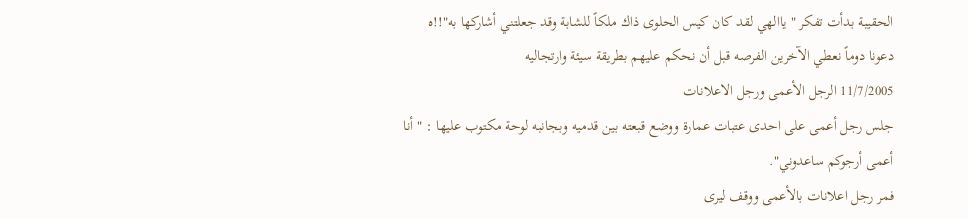الحقيبة بدأت تفكر " ياالهي لقد كان كيس الحلوى ذاك ملكاً للشابة وقد جعلتني أشاركها به"!!ه
دعونا دوماً نعطي الآخرين الفرصه قبل أن نحكم عليهم بطريقة سيئة وارتجاليه
11/7/2005 الرجل الأعمى ورجل الاعلانات
جلس رجل أعمى على احدى عتبات عمارة ووضع قبعته بين قدميه وبجانبه لوحة مكتوب عليها : " أنا أعمى أرجوكم ساعدوني".
فمر رجل اعلانات بالأعمى ووقف ليرى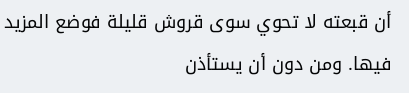أن قبعته لا تحوي سوى قروش قليلة فوضع المزيد فيها. ومن دون أن يستأذن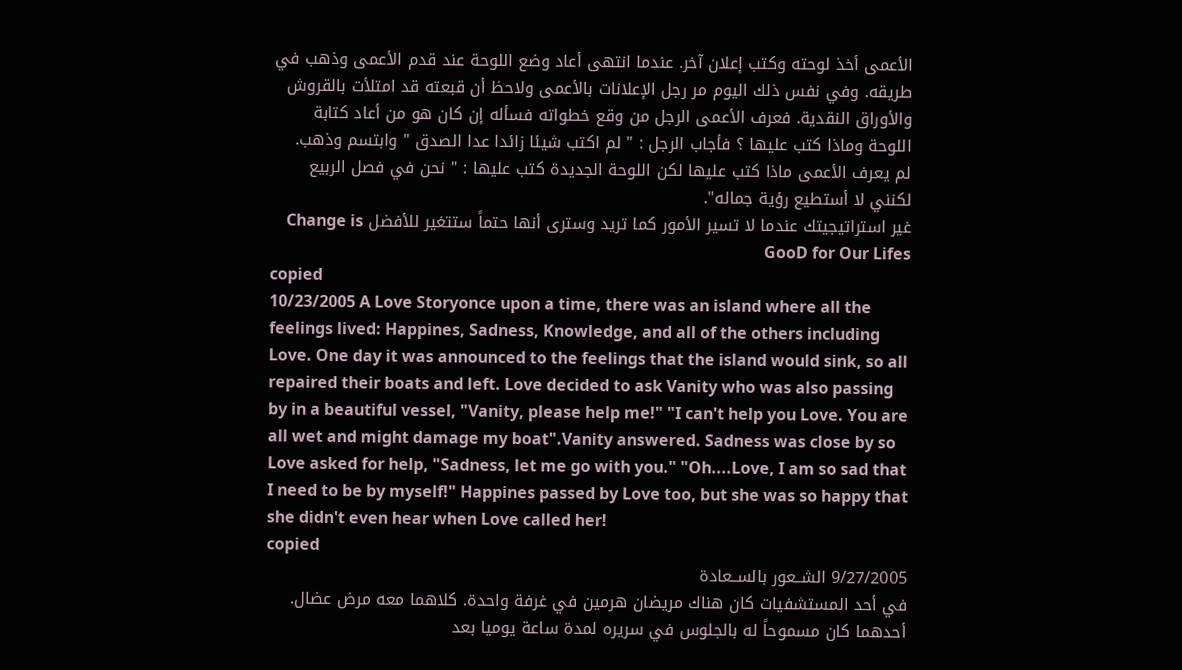الأعمى أخذ لوحته وكتب إعلان آخر. عندما انتهى أعاد وضع اللوحة عند قدم الأعمى وذهب في طريقه. وفي نفس ذلك اليوم مر رجل الإعلانات بالأعمى ولاحظ أن قبعته قد امتلأت بالقروش والأوراق النقدية. فعرف الأعمى الرجل من وقع خطواته فسأله إن كان هو من أعاد كتابة اللوحة وماذا كتب عليها ؟ فأجاب الرجل : " لم اكتب شيئا زائدا عدا الصدق " وابتسم وذهب.
لم يعرف الأعمى ماذا كتب عليها لكن اللوحة الجديدة كتب عليها : " نحن في فصل الربيع لكنني لا أستطيع رؤية جماله".
غير استراتيجيتك عندما لا تسير الأمور كما تريد وسترى أنها حتماً ستتغير للأفضل Change is GooD for Our Lifes
copied
10/23/2005 A Love Storyonce upon a time, there was an island where all the feelings lived: Happines, Sadness, Knowledge, and all of the others including Love. One day it was announced to the feelings that the island would sink, so all repaired their boats and left. Love decided to ask Vanity who was also passing by in a beautiful vessel, "Vanity, please help me!" "I can't help you Love. You are all wet and might damage my boat".Vanity answered. Sadness was close by so Love asked for help, "Sadness, let me go with you." "Oh....Love, I am so sad that I need to be by myself!" Happines passed by Love too, but she was so happy that she didn't even hear when Love called her!
copied
9/27/2005 الشــعور بالســعادة
في أحد المستشفيات كان هناك مريضان هرمين في غرفة واحدة. كلاهما معه مرض عضال. أحدهما كان مسموحاً له بالجلوس في سريره لمدة ساعة يوميا بعد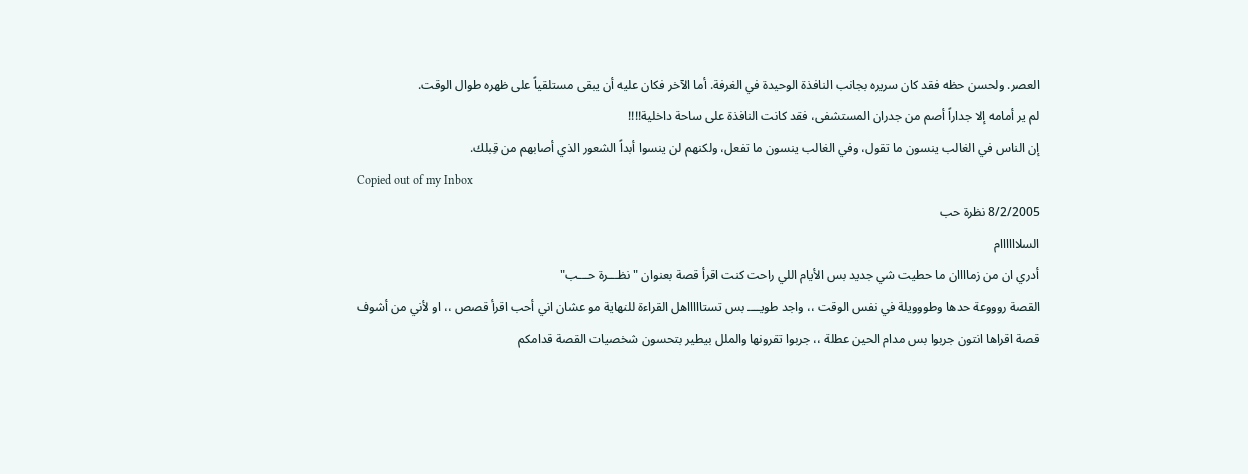العصر. ولحسن حظه فقد كان سريره بجانب النافذة الوحيدة في الغرفة. أما الآخر فكان عليه أن يبقى مستلقياً على ظهره طوال الوقت.
لم ير أمامه إلا جداراً أصم من جدران المستشفى، فقد كانت النافذة على ساحة داخلية!!!!
إن الناس في الغالب ينسون ما تقول، وفي الغالب ينسون ما تفعل، ولكنهم لن ينسوا أبداً الشعور الذي أصابهم من قِبلك.
Copied out of my Inbox
8/2/2005 نظرة حب
السلاااااام
أدري ان من زماااان ما حطيت شي جديد بس الأيام اللي راحت كنت اقرأ قصة بعنوان "نظـــرة حـــب"
القصة روووعة حدها وطووويلة في نفس الوقت ،، واجد طويــــ بس تستاااااهل القراءة للنهاية مو عشان اني أحب اقرأ قصص ،، او لأني من أشوف قصة اقراها انتون جربوا بس مدام الحين عطلة ،، جربوا تقرونها والملل بيطير بتحسون شخصيات القصة قدامكم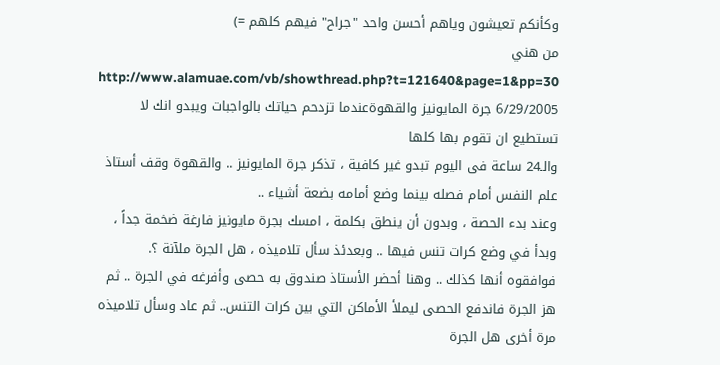وكأنكم تعيشون وياهم أحسن واحد "جراح" فيهم كلهم =)
من هني http://www.alamuae.com/vb/showthread.php?t=121640&page=1&pp=30
6/29/2005 جرة المايونيز والقهوةعندما تزدحم حياتك بالواجبات ويبدو انك لا تستطيع ان تقوم بها كلها
والـ24 ساعة فى اليوم تبدو غير كافية ، تذكر جرة المايونيز .. والقهوة وقف أستاذ علم النفس أمام فصله بينما وضع أمامه بضعة أشياء ..
وعند بدء الحصة ، وبدون أن ينطق بكلمة ، امسك بجرة مايونيز فارغة ضخمة جداً ،
وبدأ في وضع كرات تنس فيها .. وبعدئذ سأل تلاميذه ، هل الجرة ملآنة ؟.
فوافقوه أنها كذلك .. وهنا أحضر الأستاذ صندوق به حصى وأفرغه في الجرة .. ثم هز الجرة فاندفع الحصى ليملأ الأماكن التي بين كرات التنس.. ثم عاد وسأل تلاميذه مرة أخرى هل الجرة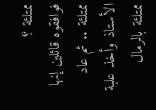ممتلئة ؟
فوافقوه قائلين إنها ممتلئة .. ثم عاد الأستاذ وأخذ علبة ممتلئة بالرمال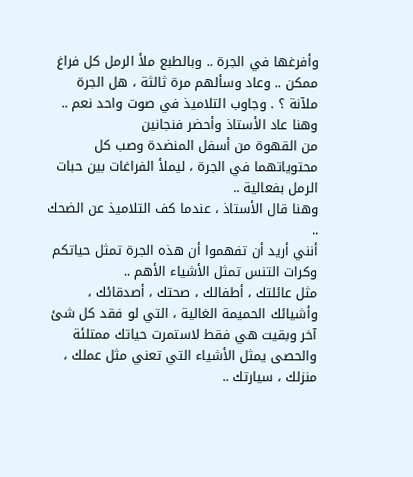وأفرغها في الجرة .. وبالطبع ملأ الرمل كل فراغ ممكن .. وعاد وسألهم مرة ثالثة ، هل الجرة ملآنة ؟ . وجاوب التلاميذ في صوت واحد نعم .. وهنا عاد الأستاذ وأحضر فنجانين
من القهوة من أسفل المنضدة وصب كل محتوياتهما في الجرة ، ليملأ الفراغات بين حبات الرمل بفعالية ..
وهنا قال الأستاذ ، عندما كف التلاميذ عن الضحك ..
أنني أريد أن تفهموا أن هذه الجرة تمثل حياتكم وكرات التنس تمثل الأشياء الأهم ..
مثل عائلتك ، أطفالك ، صحتك ، أصدقائك ، وأشيائك الحميمة الغالية ، التي لو فقد كل شئ آخر وبقيت هي فقط لاستمرت حياتك ممتلئة والحصى يمثل الأشياء التي تعني مثل عملك ، منزلك ، سيارتك ..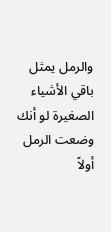والرمل يمثل باقي الأشياء الصغيرة لو أنك وضعت الرمل أولاً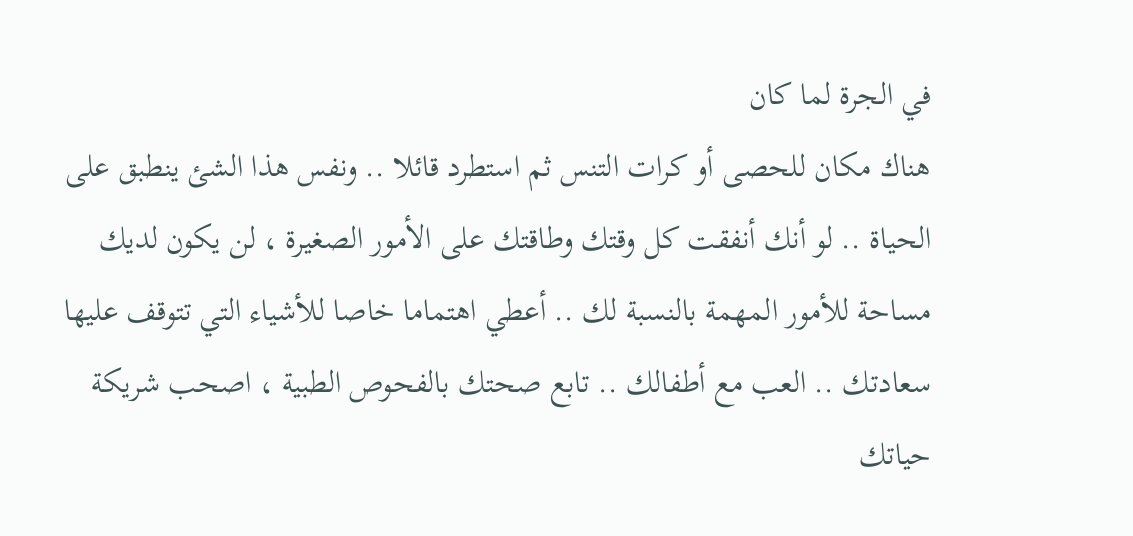في الجرة لما كان
هناك مكان للحصى أو كرات التنس ثم استطرد قائلا .. ونفس هذا الشئ ينطبق على الحياة .. لو أنك أنفقت كل وقتك وطاقتك على الأمور الصغيرة ، لن يكون لديك مساحة للأمور المهمة بالنسبة لك .. أعطي اهتماما خاصا للأشياء التي تتوقف عليها سعادتك .. العب مع أطفالك .. تابع صحتك بالفحوص الطبية ، اصحب شريكة حياتك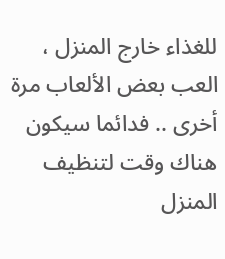للغذاء خارج المنزل ،
العب بعض الألعاب مرة أخرى .. فدائما سيكون هناك وقت لتنظيف المنزل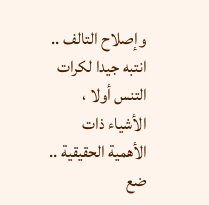وإصلاح التالف .. انتبه جيدا لكرات التنس أولا ، الأشياء ذات الأهمية الحقيقية .. ضع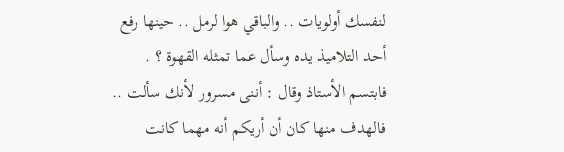لنفسك أولويات .. والباقي هوا لرمل .. حينها رفع أحد التلاميذ يده وسأل عما تمثله القهوة ؟ .
فابتسم الأستاذ وقال : أننى مسرور لأنك سألت ..
فالهدف منها كان أن أريكم أنه مهما كانت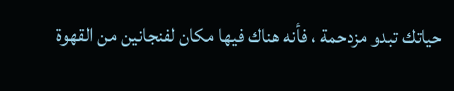حياتك تبدو مزدحمة ، فأنه هناك فيها مكان لفنجانين من القهوة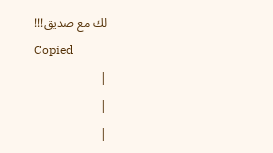لك مع صديق!!!
Copied
|
|
|